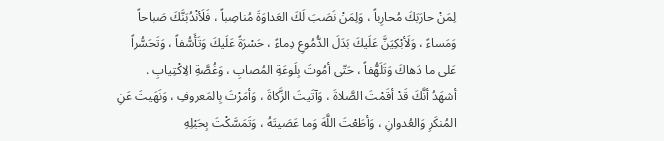لِمَنْ حارَبَكَ مُحارِباً ، وَلِمَنْ نَصَبَ لَكَ العَداوَةَ مُناصِباً ، فَلَأنْدُبَنَّكَ صَباحاً وَمَساءً ، وَلَأبْكِيَنَّ عَلَيكَ بَدَلَ الدُّمُوعِ دِماءً ، حَسْرَةً عَلَيكَ وَتَأَسُّفاً ، وَتَحَسُّراً عَلى ما دَهاكَ وَتَلَهُّفاً ، حَتّى أمُوتَ بِلَوعَةِ المُصابِ ، وَغُصَّةِ الِاكْتِيابِ .
أشهَدُ أنَّكَ قَدْ أقَمْتَ الصَّلاةَ ، وَآتَيتَ الزَّكاةَ ، وَأمَرْتَ بِالمَعروفِ ، وَنَهَيتَ عَنِ المُنكَرِ وَالعُدوانِ ، وَأطَعْتَ اللَّهَ وَما عَصَيتَهُ ، وَتَمَسَّكْتَ بِحَبْلِهِ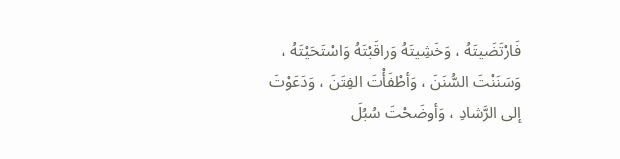فَارْتَضَيتَهُ ، وَخَشِيتَهُ وَراقَبْتَهُ وَاسْتَحَيْتَهُ ، وَسَنَنْتَ السُّنَنَ ، وَأطْفَأْتَ الفِتَنَ ، وَدَعَوْتَ إلى الرَّشادِ ، وَأوضَحْتَ سُبُلَ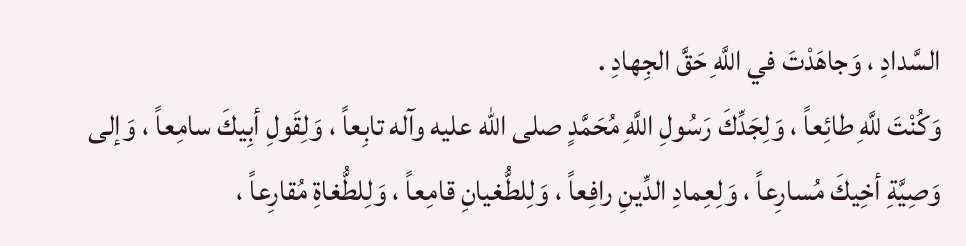السَّدادِ ، وَجاهَدْتَ في اللَّهِ حَقَّ الجِهادِ .
وَكُنْتَ للَّهِ طائِعاً ، وَلِجَدِّكَ رَسُولِ اللَّهِ مُحَمَّدٍ صلى الله عليه وآله تابِعاً ، وَلِقَولِ أبِيكَ سامِعاً ، وَإلى وَصِيَّةِ أخِيكَ مُسارِعاً ، وَلِعِمادِ الدِّينِ رافِعاً ، وَلِلطُّغيانِ قامِعاً ، وَلِلطُّغاةِ مُقارِعاً ،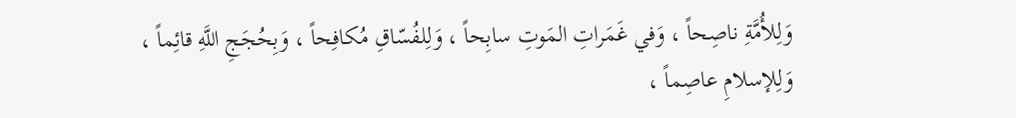وَلِلأُمَّةِ ناصِحاً ، وَفي غَمَراتِ المَوتِ سابِحاً ، وَلِلفُسّاقِ مُكافِحاً ، وَبِحُجَجِ اللَّهِ قائِماً ، وَلِلإسلامِ عاصِماً ،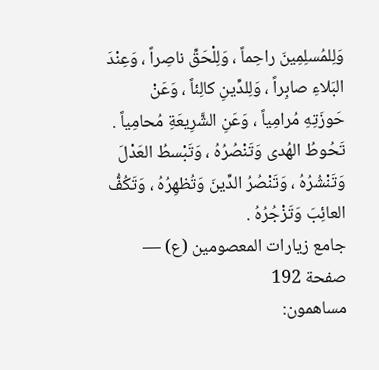وَلِلمُسلِمِينَ راحِماً ، وَلِلْحَقِّ ناصِراً ، وَعِنْدَ البَلاءِ صابِراً ، وَلِلدِّينِ كالِئاً ، وَعَنْ حَوزَتِهِ مُرامِياً ، وَعَنِ الشَّرِيعَةِ مُحامِياً .
تَحُوطُ الهُدى وَتَنْصُرُهُ ، وَتَبْسطُ العَدْلَ وَتَنْشُرُهُ ، وَتَنْصُرُ الدِّينَ وَتُظهِرُهُ ، وَتَكُفُّ العائِبَ وَتَزْجُرُهُ .
جامع زيارات المعصومين (ع) — صفحة 192
مساهمون: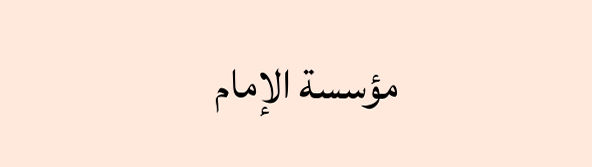مؤسسة الإمام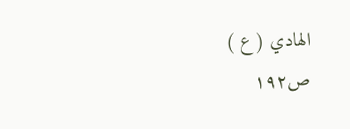الهادي ( ع )
ص١٩٢